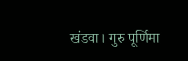खंडवा। गुरु पूर्णिमा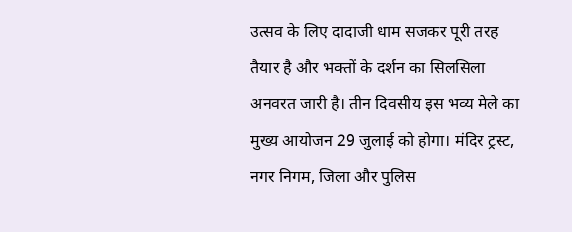उत्सव के लिए दादाजी धाम सजकर पूरी तरह तैयार है और भक्तों के दर्शन का सिलसिला अनवरत जारी है। तीन दिवसीय इस भव्य मेले का मुख्य आयोजन 29 जुलाई को होगा। मंदिर ट्रस्ट, नगर निगम, जिला और पुलिस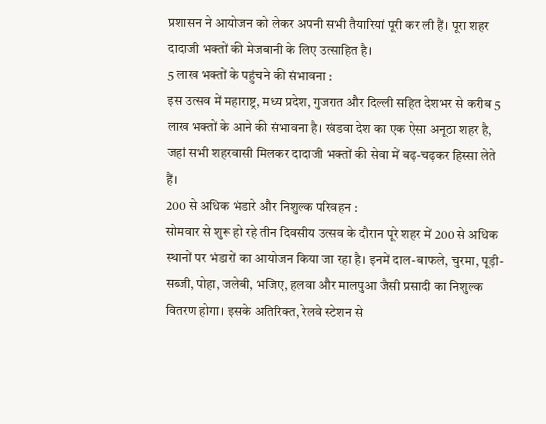प्रशासन ने आयोजन को लेकर अपनी सभी तैयारियां पूरी कर ली हैं। पूरा शहर दादाजी भक्तों की मेजबानी के लिए उत्साहित है।
5 लाख भक्तों के पहुंचने की संभावना :
इस उत्सव में महाराष्ट्र, मध्य प्रदेश, गुजरात और दिल्ली सहित देशभर से करीब 5 लाख भक्तों के आने की संभावना है। खंडवा देश का एक ऐसा अनूठा शहर है, जहां सभी शहरवासी मिलकर दादाजी भक्तों की सेवा में बढ़-चढ़कर हिस्सा लेते हैं।
200 से अधिक भंडारे और निशुल्क परिवहन :
सोमवार से शुरू हो रहे तीन दिवसीय उत्सव के दौरान पूरे शहर में 200 से अधिक स्थानों पर भंडारों का आयोजन किया जा रहा है। इनमें दाल-बाफले, चुरमा, पूड़ी-सब्जी, पोहा, जलेबी, भजिए, हलवा और मालपुआ जैसी प्रसादी का निशुल्क वितरण होगा। इसके अतिरिक्त, रेलवे स्टेशन से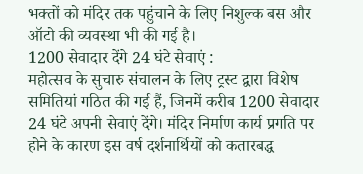भक्तों को मंदिर तक पहुंचाने के लिए निशुल्क बस और ऑटो की व्यवस्था भी की गई है।
1200 सेवादार देंगे 24 घंटे सेवाएं :
महोत्सव के सुचारु संचालन के लिए ट्रस्ट द्वारा विशेष समितियां गठित की गई हैं, जिनमें करीब 1200 सेवादार 24 घंटे अपनी सेवाएं देंगे। मंदिर निर्माण कार्य प्रगति पर होने के कारण इस वर्ष दर्शनार्थियों को कतारबद्ध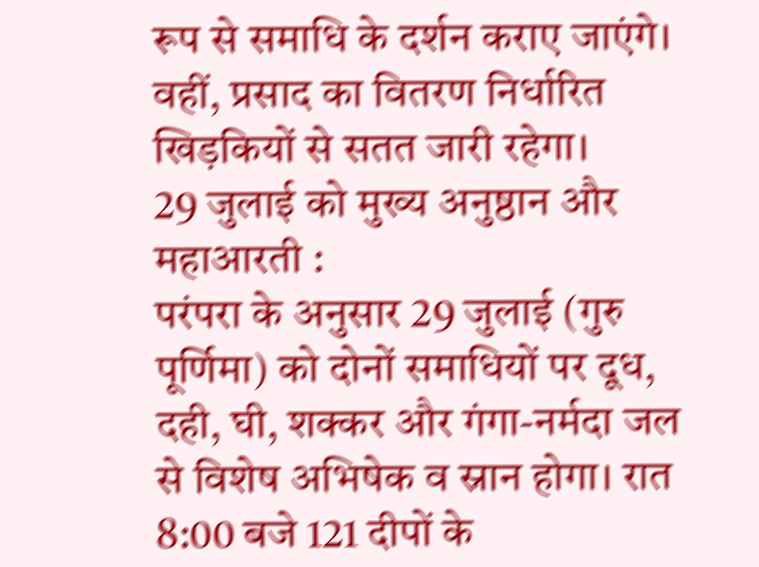रूप से समाधि के दर्शन कराए जाएंगे। वहीं, प्रसाद का वितरण निर्धारित खिड़कियों से सतत जारी रहेगा।
29 जुलाई को मुख्य अनुष्ठान और महाआरती :
परंपरा के अनुसार 29 जुलाई (गुरु पूर्णिमा) को दोनों समाधियों पर दूध, दही, घी, शक्कर और गंगा-नर्मदा जल से विशेष अभिषेक व स्नान होगा। रात 8:00 बजे 121 दीपों के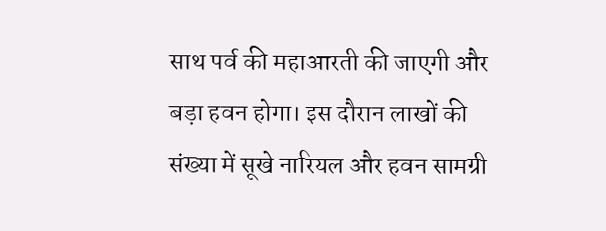साथ पर्व की महाआरती की जाएगी और बड़ा हवन होगा। इस दौरान लाखों की संख्या में सूखे नारियल और हवन सामग्री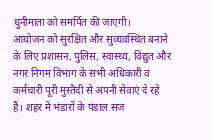धुनीमाता को समर्पित की जाएगी।
आयोजन को सुरक्षित और सुव्यवस्थित बनाने के लिए प्रशासन, पुलिस, स्वास्थ्य, विद्युत और नगर निगम विभाग के सभी अधिकारी व कर्मचारी पूरी मुस्तैदी से अपनी सेवाएं दे रहे हैं। शहर में भंडारों के पंडाल सज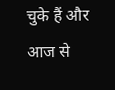चुके हैं और आज से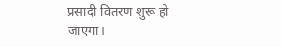प्रसादी वितरण शुरू हो जाएगा।